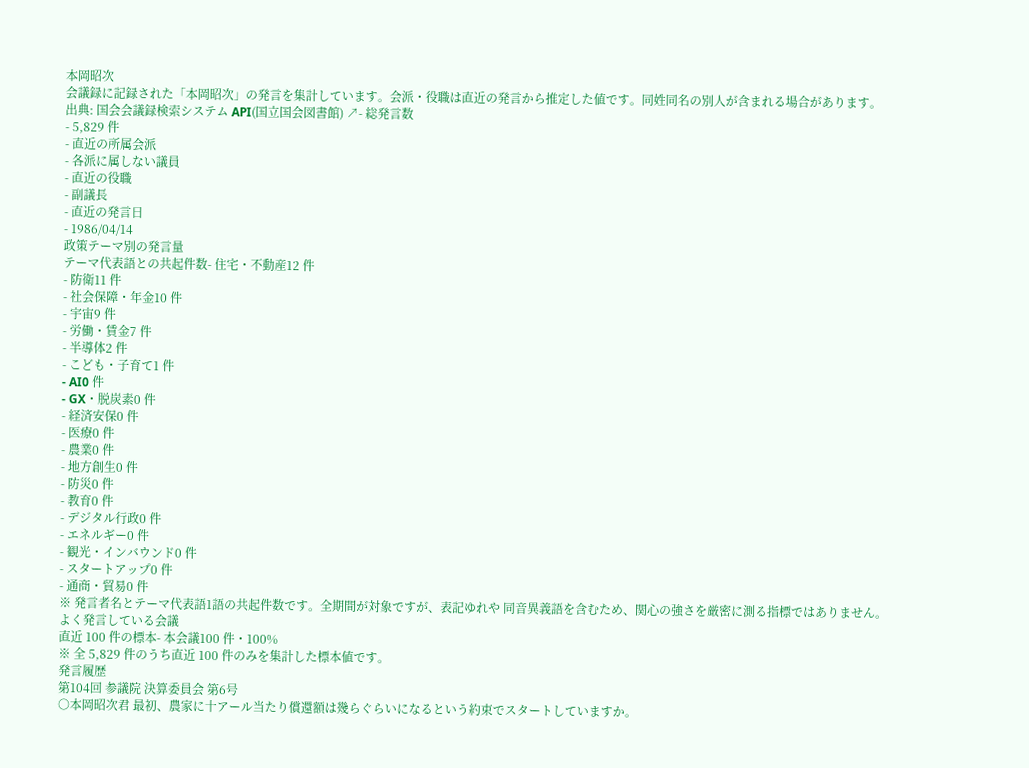本岡昭次
会議録に記録された「本岡昭次」の発言を集計しています。会派・役職は直近の発言から推定した値です。同姓同名の別人が含まれる場合があります。
出典: 国会会議録検索システム API(国立国会図書館) ↗- 総発言数
- 5,829 件
- 直近の所属会派
- 各派に属しない議員
- 直近の役職
- 副議長
- 直近の発言日
- 1986/04/14
政策テーマ別の発言量
テーマ代表語との共起件数- 住宅・不動産12 件
- 防衛11 件
- 社会保障・年金10 件
- 宇宙9 件
- 労働・賃金7 件
- 半導体2 件
- こども・子育て1 件
- AI0 件
- GX・脱炭素0 件
- 経済安保0 件
- 医療0 件
- 農業0 件
- 地方創生0 件
- 防災0 件
- 教育0 件
- デジタル行政0 件
- エネルギー0 件
- 観光・インバウンド0 件
- スタートアップ0 件
- 通商・貿易0 件
※ 発言者名とテーマ代表語1語の共起件数です。全期間が対象ですが、表記ゆれや 同音異義語を含むため、関心の強さを厳密に測る指標ではありません。
よく発言している会議
直近 100 件の標本- 本会議100 件・100%
※ 全 5,829 件のうち直近 100 件のみを集計した標本値です。
発言履歴
第104回 参議院 決算委員会 第6号
○本岡昭次君 最初、農家に十アール当たり償還額は幾らぐらいになるという約束でスタートしていますか。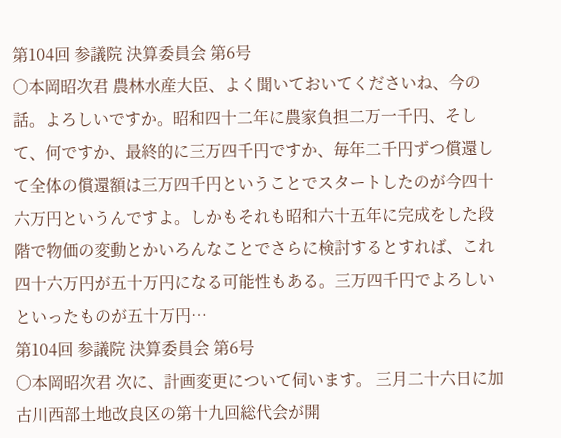第104回 参議院 決算委員会 第6号
○本岡昭次君 農林水産大臣、よく聞いておいてくださいね、今の話。よろしいですか。昭和四十二年に農家負担二万一千円、そして、何ですか、最終的に三万四千円ですか、毎年二千円ずつ償還して全体の償還額は三万四千円ということでスタートしたのが今四十六万円というんですよ。しかもそれも昭和六十五年に完成をした段階で物価の変動とかいろんなことでさらに検討するとすれば、これ四十六万円が五十万円になる可能性もある。三万四千円でよろしいといったものが五十万円…
第104回 参議院 決算委員会 第6号
○本岡昭次君 次に、計画変更について伺います。 三月二十六日に加古川西部土地改良区の第十九回総代会が開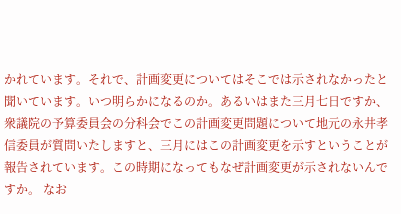かれています。それで、計画変更についてはそこでは示されなかったと聞いています。いつ明らかになるのか。あるいはまた三月七日ですか、衆議院の予算委員会の分科会でこの計画変更問題について地元の永井孝信委員が質問いたしますと、三月にはこの計画変更を示すということが報告されています。この時期になってもなぜ計画変更が示されないんですか。 なお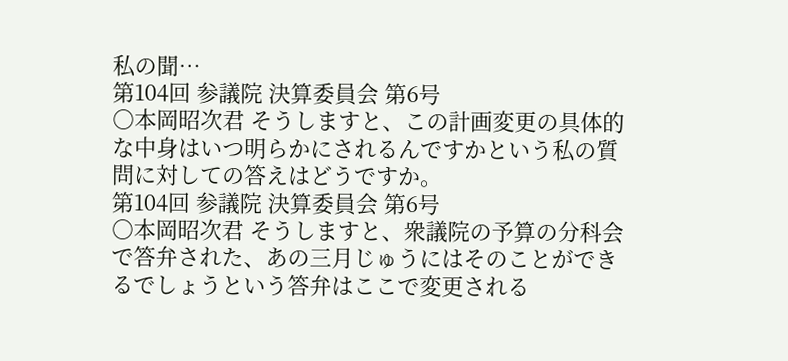私の聞…
第104回 参議院 決算委員会 第6号
○本岡昭次君 そうしますと、この計画変更の具体的な中身はいつ明らかにされるんですかという私の質問に対しての答えはどうですか。
第104回 参議院 決算委員会 第6号
○本岡昭次君 そうしますと、衆議院の予算の分科会で答弁された、あの三月じゅうにはそのことができるでしょうという答弁はここで変更される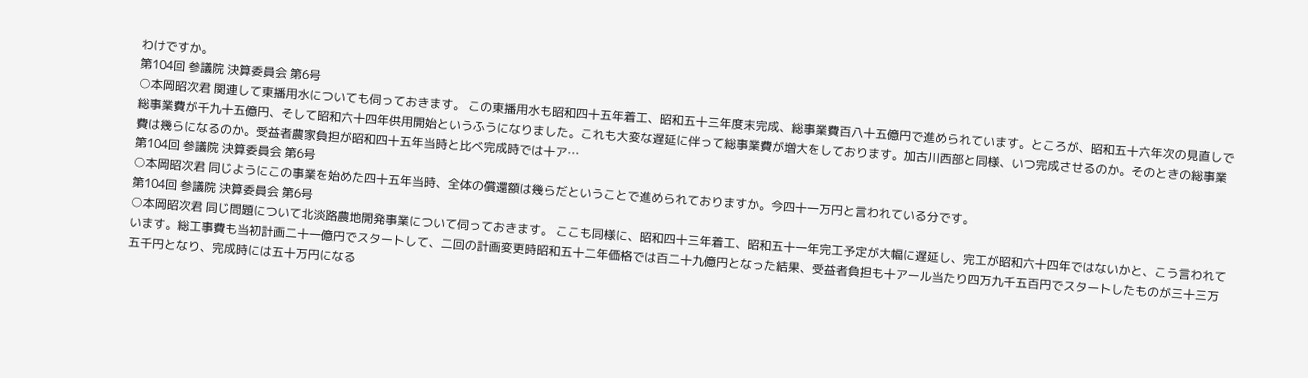わけですか。
第104回 参議院 決算委員会 第6号
○本岡昭次君 関連して東播用水についても伺っておきます。 この東播用水も昭和四十五年着工、昭和五十三年度末完成、総事業費百八十五億円で進められています。ところが、昭和五十六年次の見直しで総事業費が千九十五億円、そして昭和六十四年供用開始というふうになりました。これも大変な遅延に伴って総事業費が増大をしております。加古川西部と同様、いつ完成させるのか。そのときの総事業費は幾らになるのか。受益者農家負担が昭和四十五年当時と比べ完成時では十ア…
第104回 参議院 決算委員会 第6号
○本岡昭次君 同じようにこの事業を始めた四十五年当時、全体の償還額は幾らだということで進められておりますか。今四十一万円と言われている分です。
第104回 参議院 決算委員会 第6号
○本岡昭次君 同じ問題について北淡路農地開発事業について伺っておきます。 ここも同様に、昭和四十三年着工、昭和五十一年完工予定が大幅に遅延し、完工が昭和六十四年ではないかと、こう言われています。総工事費も当初計画二十一億円でスタートして、二回の計画変更時昭和五十二年価格では百二十九億円となった結果、受益者負担も十アール当たり四万九千五百円でスタートしたものが三十三万五千円となり、完成時には五十万円になる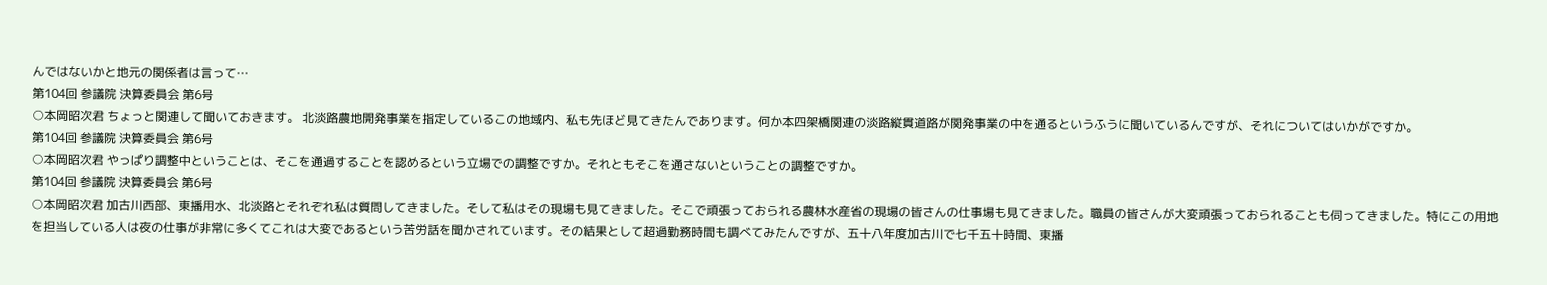んではないかと地元の関係者は言って…
第104回 参議院 決算委員会 第6号
○本岡昭次君 ちょっと関連して聞いておきます。 北淡路農地開発事業を指定しているこの地域内、私も先ほど見てきたんであります。何か本四架橋関連の淡路縦貫道路が関発事業の中を通るというふうに聞いているんですが、それについてはいかがですか。
第104回 参議院 決算委員会 第6号
○本岡昭次君 やっぱり調整中ということは、そこを通過することを認めるという立場での調整ですか。それともそこを通さないということの調整ですか。
第104回 参議院 決算委員会 第6号
○本岡昭次君 加古川西部、東播用水、北淡路とそれぞれ私は質問してきました。そして私はその現場も見てきました。そこで頑張っておられる農林水産省の現場の皆さんの仕事場も見てきました。職員の皆さんが大変頑張っておられることも伺ってきました。特にこの用地を担当している人は夜の仕事が非常に多くてこれは大変であるという苦労話を聞かされています。その結果として超過勤務時間も調べてみたんですが、五十八年度加古川で七千五十時間、東播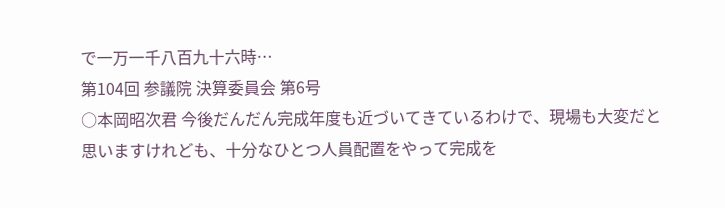で一万一千八百九十六時…
第104回 参議院 決算委員会 第6号
○本岡昭次君 今後だんだん完成年度も近づいてきているわけで、現場も大変だと思いますけれども、十分なひとつ人員配置をやって完成を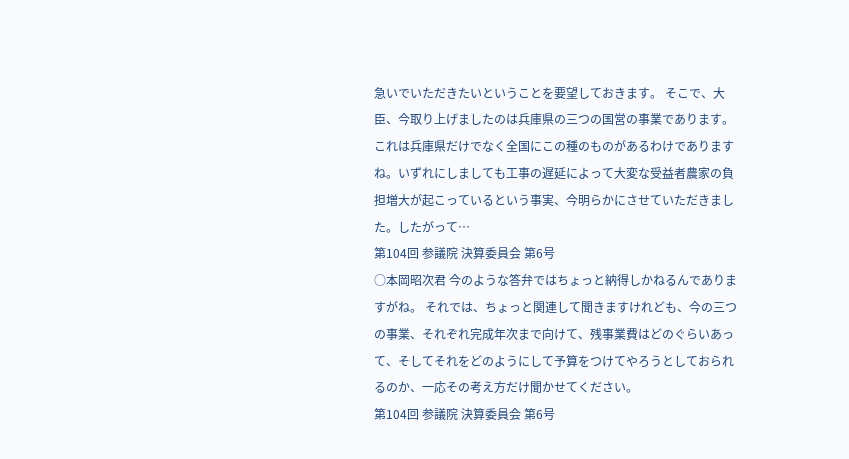急いでいただきたいということを要望しておきます。 そこで、大臣、今取り上げましたのは兵庫県の三つの国営の事業であります。これは兵庫県だけでなく全国にこの種のものがあるわけでありますね。いずれにしましても工事の遅延によって大変な受益者農家の負担増大が起こっているという事実、今明らかにさせていただきました。したがって…
第104回 参議院 決算委員会 第6号
○本岡昭次君 今のような答弁ではちょっと納得しかねるんでありますがね。 それでは、ちょっと関連して聞きますけれども、今の三つの事業、それぞれ完成年次まで向けて、残事業費はどのぐらいあって、そしてそれをどのようにして予算をつけてやろうとしておられるのか、一応その考え方だけ聞かせてください。
第104回 参議院 決算委員会 第6号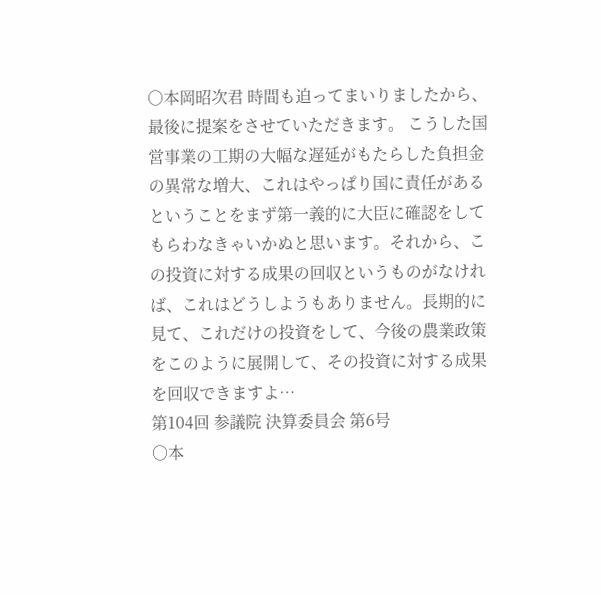○本岡昭次君 時間も迫ってまいりましたから、最後に提案をさせていただきます。 こうした国営事業の工期の大幅な遅延がもたらした負担金の異常な増大、これはやっぱり国に責任があるということをまず第一義的に大臣に確認をしてもらわなきゃいかぬと思います。それから、この投資に対する成果の回収というものがなければ、これはどうしようもありません。長期的に見て、これだけの投資をして、今後の農業政策をこのように展開して、その投資に対する成果を回収できますよ…
第104回 参議院 決算委員会 第6号
○本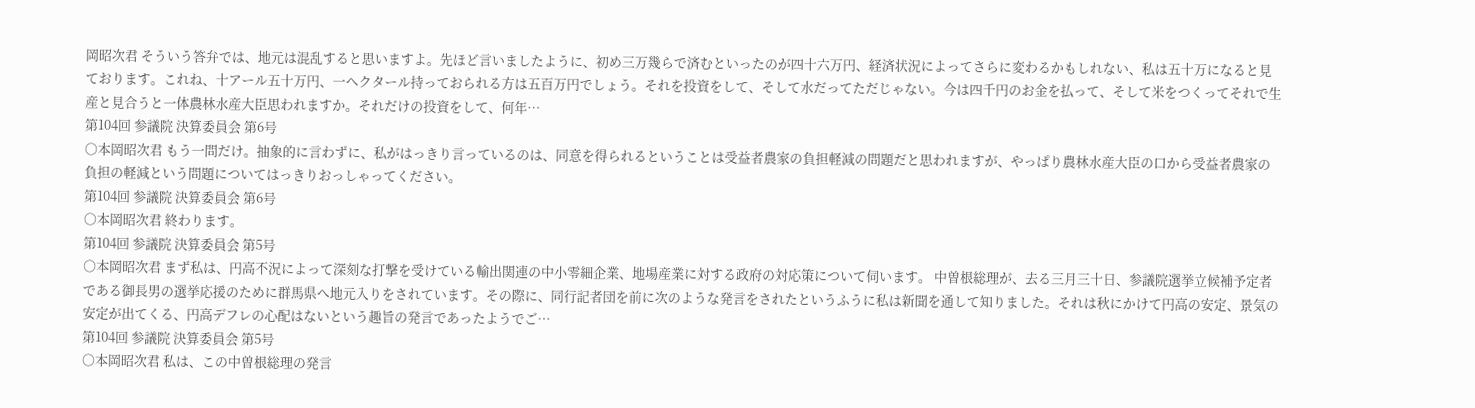岡昭次君 そういう答弁では、地元は混乱すると思いますよ。先ほど言いましたように、初め三万幾らで済むといったのが四十六万円、経済状況によってさらに変わるかもしれない、私は五十万になると見ております。これね、十アール五十万円、一ヘクタール持っておられる方は五百万円でしょう。それを投資をして、そして水だってただじゃない。今は四千円のお金を払って、そして米をつくってそれで生産と見合うと一体農林水産大臣思われますか。それだけの投資をして、何年…
第104回 参議院 決算委員会 第6号
○本岡昭次君 もう一問だけ。抽象的に言わずに、私がはっきり言っているのは、同意を得られるということは受益者農家の負担軽減の問題だと思われますが、やっぱり農林水産大臣の口から受益者農家の負担の軽減という問題についてはっきりおっしゃってください。
第104回 参議院 決算委員会 第6号
○本岡昭次君 終わります。
第104回 参議院 決算委員会 第5号
○本岡昭次君 まず私は、円高不況によって深刻な打撃を受けている輸出関連の中小零細企業、地場産業に対する政府の対応策について伺います。 中曽根総理が、去る三月三十日、参議院選挙立候補予定者である御長男の選挙応援のために群馬県へ地元入りをされています。その際に、同行記者団を前に次のような発言をされたというふうに私は新聞を通して知りました。それは秋にかけて円高の安定、景気の安定が出てくる、円高デフレの心配はないという趣旨の発言であったようでご…
第104回 参議院 決算委員会 第5号
○本岡昭次君 私は、この中曽根総理の発言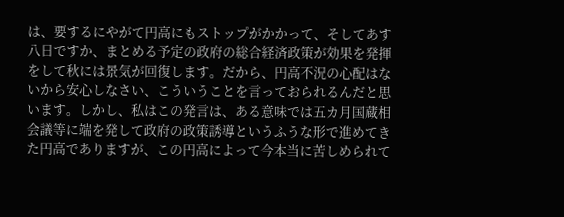は、要するにやがて円高にもストップがかかって、そしてあす八日ですか、まとめる予定の政府の総合経済政策が効果を発揮をして秋には景気が回復します。だから、円高不況の心配はないから安心しなさい、こういうことを言っておられるんだと思います。しかし、私はこの発言は、ある意味では五カ月国蔵相会議等に端を発して政府の政策誘導というふうな形で進めてきた円高でありますが、この円高によって今本当に苦しめられて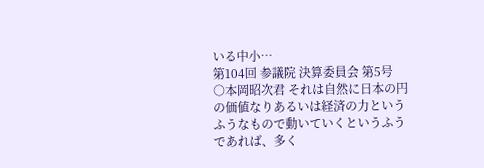いる中小…
第104回 参議院 決算委員会 第5号
○本岡昭次君 それは自然に日本の円の価値なりあるいは経済の力というふうなもので動いていくというふうであれば、多く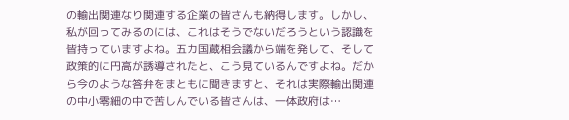の輸出関連なり関連する企業の皆さんも納得します。しかし、私が回ってみるのには、これはそうでないだろうという認識を皆持っていますよね。五カ国蔵相会議から端を発して、そして政策的に円高が誘導されたと、こう見ているんですよね。だから今のような答弁をまともに聞きますと、それは実際輸出関連の中小零細の中で苦しんでいる皆さんは、一体政府は…